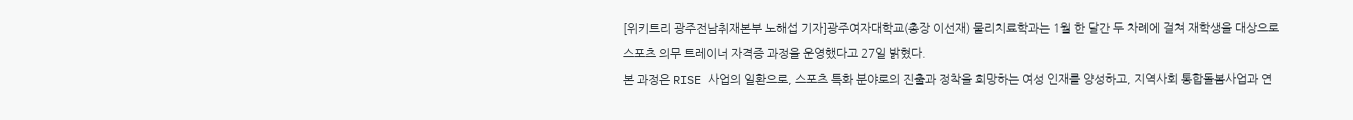[위키트리 광주전남취재본부 노해섭 기자]광주여자대학교(총장 이선재) 물리치료학과는 1월 한 달간 두 차례에 걸쳐 재학생을 대상으로 스포츠 의무 트레이너 자격증 과정을 운영했다고 27일 밝혔다.
본 과정은 RISE 사업의 일환으로, 스포츠 특화 분야로의 진출과 정착을 희망하는 여성 인재를 양성하고, 지역사회 통합돌봄사업과 연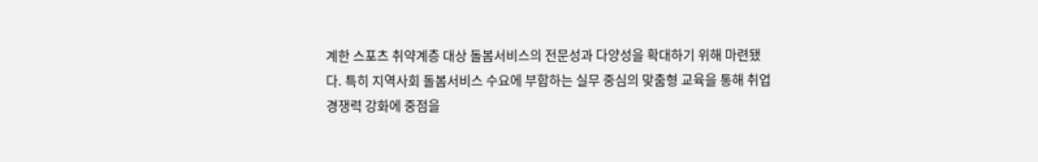계한 스포츠 취약계층 대상 돌봄서비스의 전문성과 다양성을 확대하기 위해 마련됐다. 특히 지역사회 돌봄서비스 수요에 부합하는 실무 중심의 맞춤형 교육을 통해 취업 경쟁력 강화에 중점을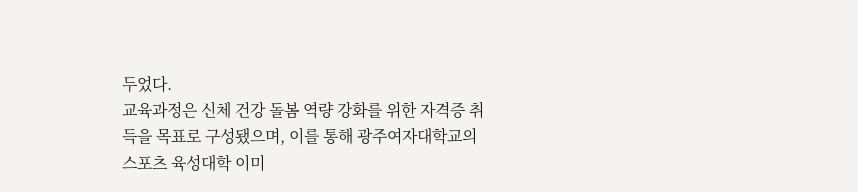두었다.
교육과정은 신체 건강 돌봄 역량 강화를 위한 자격증 취득을 목표로 구성됐으며, 이를 통해 광주여자대학교의 스포츠 육성대학 이미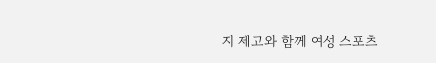지 제고와 함께 여성 스포츠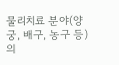물리치료 분야(양궁, 배구, 농구 등)의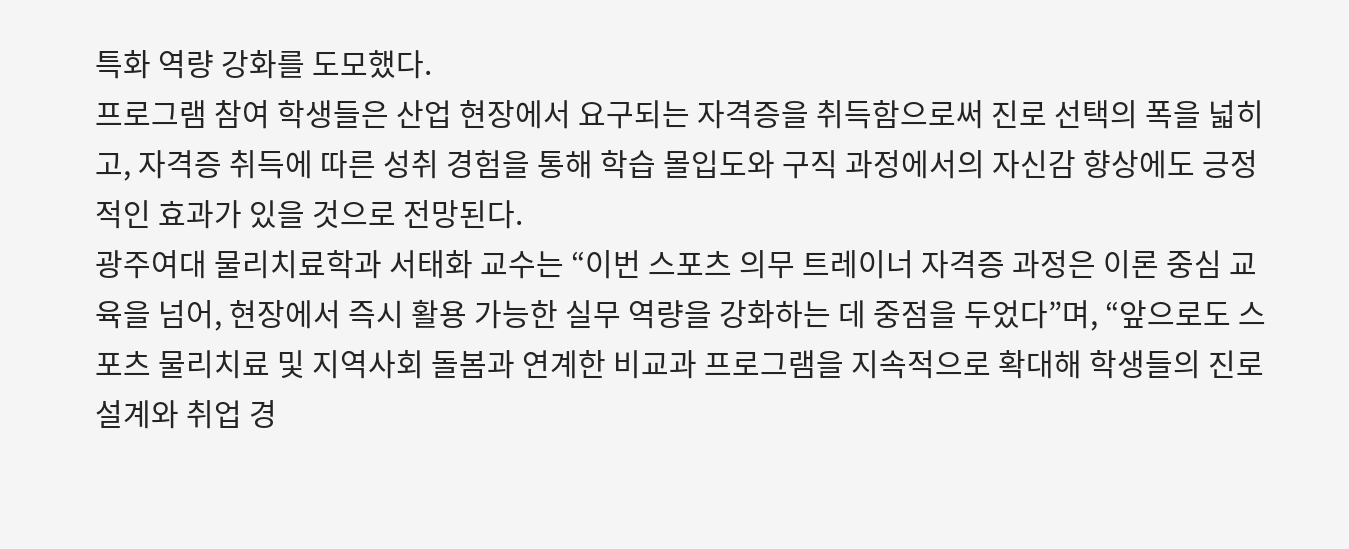특화 역량 강화를 도모했다.
프로그램 참여 학생들은 산업 현장에서 요구되는 자격증을 취득함으로써 진로 선택의 폭을 넓히고, 자격증 취득에 따른 성취 경험을 통해 학습 몰입도와 구직 과정에서의 자신감 향상에도 긍정적인 효과가 있을 것으로 전망된다.
광주여대 물리치료학과 서태화 교수는 “이번 스포츠 의무 트레이너 자격증 과정은 이론 중심 교육을 넘어, 현장에서 즉시 활용 가능한 실무 역량을 강화하는 데 중점을 두었다”며, “앞으로도 스포츠 물리치료 및 지역사회 돌봄과 연계한 비교과 프로그램을 지속적으로 확대해 학생들의 진로 설계와 취업 경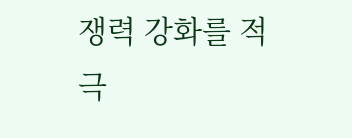쟁력 강화를 적극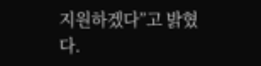지원하겠다”고 밝혔다.